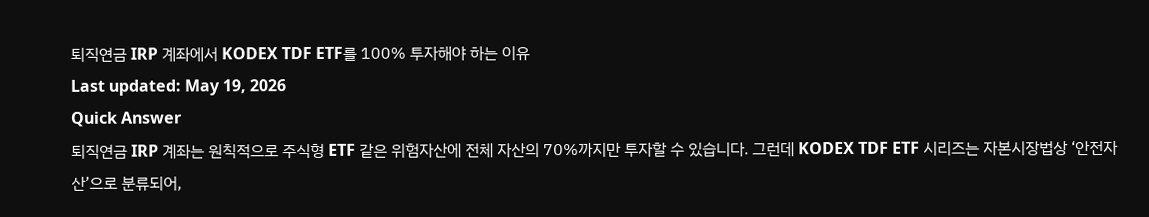퇴직연금 IRP 계좌에서 KODEX TDF ETF를 100% 투자해야 하는 이유
Last updated: May 19, 2026
Quick Answer
퇴직연금 IRP 계좌는 원칙적으로 주식형 ETF 같은 위험자산에 전체 자산의 70%까지만 투자할 수 있습니다. 그런데 KODEX TDF ETF 시리즈는 자본시장법상 ‘안전자산’으로 분류되어,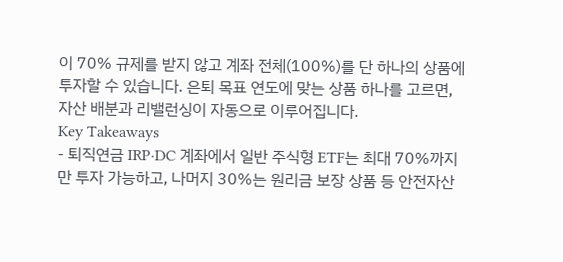이 70% 규제를 받지 않고 계좌 전체(100%)를 단 하나의 상품에 투자할 수 있습니다. 은퇴 목표 연도에 맞는 상품 하나를 고르면, 자산 배분과 리밸런싱이 자동으로 이루어집니다.
Key Takeaways
- 퇴직연금 IRP·DC 계좌에서 일반 주식형 ETF는 최대 70%까지만 투자 가능하고, 나머지 30%는 원리금 보장 상품 등 안전자산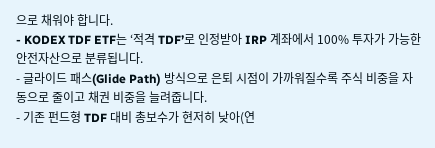으로 채워야 합니다.
- KODEX TDF ETF는 ‘적격 TDF’로 인정받아 IRP 계좌에서 100% 투자가 가능한 안전자산으로 분류됩니다.
- 글라이드 패스(Glide Path) 방식으로 은퇴 시점이 가까워질수록 주식 비중을 자동으로 줄이고 채권 비중을 늘려줍니다.
- 기존 펀드형 TDF 대비 총보수가 현저히 낮아(연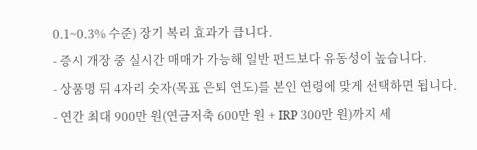0.1~0.3% 수준) 장기 복리 효과가 큽니다.
- 증시 개장 중 실시간 매매가 가능해 일반 펀드보다 유동성이 높습니다.
- 상품명 뒤 4자리 숫자(목표 은퇴 연도)를 본인 연령에 맞게 선택하면 됩니다.
- 연간 최대 900만 원(연금저축 600만 원 + IRP 300만 원)까지 세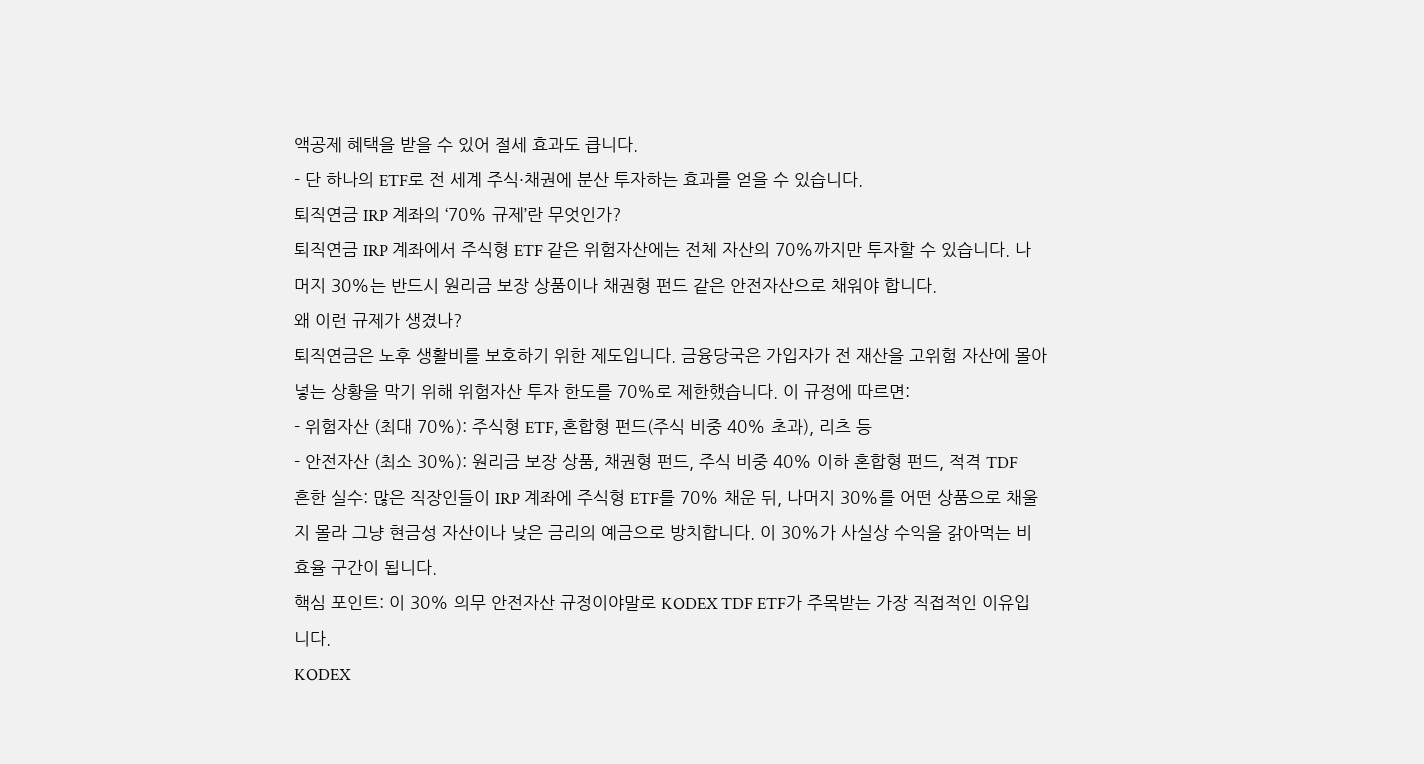액공제 혜택을 받을 수 있어 절세 효과도 큽니다.
- 단 하나의 ETF로 전 세계 주식·채권에 분산 투자하는 효과를 얻을 수 있습니다.
퇴직연금 IRP 계좌의 ‘70% 규제’란 무엇인가?
퇴직연금 IRP 계좌에서 주식형 ETF 같은 위험자산에는 전체 자산의 70%까지만 투자할 수 있습니다. 나머지 30%는 반드시 원리금 보장 상품이나 채권형 펀드 같은 안전자산으로 채워야 합니다.
왜 이런 규제가 생겼나?
퇴직연금은 노후 생활비를 보호하기 위한 제도입니다. 금융당국은 가입자가 전 재산을 고위험 자산에 몰아넣는 상황을 막기 위해 위험자산 투자 한도를 70%로 제한했습니다. 이 규정에 따르면:
- 위험자산 (최대 70%): 주식형 ETF, 혼합형 펀드(주식 비중 40% 초과), 리츠 등
- 안전자산 (최소 30%): 원리금 보장 상품, 채권형 펀드, 주식 비중 40% 이하 혼합형 펀드, 적격 TDF
흔한 실수: 많은 직장인들이 IRP 계좌에 주식형 ETF를 70% 채운 뒤, 나머지 30%를 어떤 상품으로 채울지 몰라 그냥 현금성 자산이나 낮은 금리의 예금으로 방치합니다. 이 30%가 사실상 수익을 갉아먹는 비효율 구간이 됩니다.
핵심 포인트: 이 30% 의무 안전자산 규정이야말로 KODEX TDF ETF가 주목받는 가장 직접적인 이유입니다.
KODEX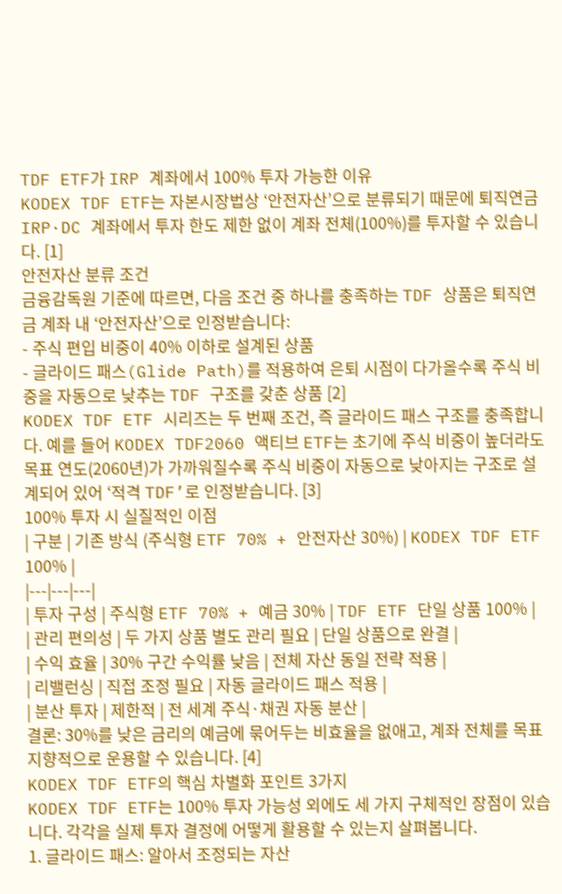TDF ETF가 IRP 계좌에서 100% 투자 가능한 이유
KODEX TDF ETF는 자본시장법상 ‘안전자산’으로 분류되기 때문에 퇴직연금 IRP·DC 계좌에서 투자 한도 제한 없이 계좌 전체(100%)를 투자할 수 있습니다. [1]
안전자산 분류 조건
금융감독원 기준에 따르면, 다음 조건 중 하나를 충족하는 TDF 상품은 퇴직연금 계좌 내 ‘안전자산’으로 인정받습니다:
- 주식 편입 비중이 40% 이하로 설계된 상품
- 글라이드 패스(Glide Path)를 적용하여 은퇴 시점이 다가올수록 주식 비중을 자동으로 낮추는 TDF 구조를 갖춘 상품 [2]
KODEX TDF ETF 시리즈는 두 번째 조건, 즉 글라이드 패스 구조를 충족합니다. 예를 들어 KODEX TDF2060 액티브 ETF는 초기에 주식 비중이 높더라도 목표 연도(2060년)가 가까워질수록 주식 비중이 자동으로 낮아지는 구조로 설계되어 있어 ‘적격 TDF’로 인정받습니다. [3]
100% 투자 시 실질적인 이점
| 구분 | 기존 방식 (주식형 ETF 70% + 안전자산 30%) | KODEX TDF ETF 100% |
|---|---|---|
| 투자 구성 | 주식형 ETF 70% + 예금 30% | TDF ETF 단일 상품 100% |
| 관리 편의성 | 두 가지 상품 별도 관리 필요 | 단일 상품으로 완결 |
| 수익 효율 | 30% 구간 수익률 낮음 | 전체 자산 동일 전략 적용 |
| 리밸런싱 | 직접 조정 필요 | 자동 글라이드 패스 적용 |
| 분산 투자 | 제한적 | 전 세계 주식·채권 자동 분산 |
결론: 30%를 낮은 금리의 예금에 묶어두는 비효율을 없애고, 계좌 전체를 목표 지향적으로 운용할 수 있습니다. [4]
KODEX TDF ETF의 핵심 차별화 포인트 3가지
KODEX TDF ETF는 100% 투자 가능성 외에도 세 가지 구체적인 장점이 있습니다. 각각을 실제 투자 결정에 어떻게 활용할 수 있는지 살펴봅니다.
1. 글라이드 패스: 알아서 조정되는 자산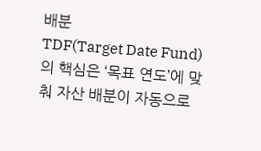배분
TDF(Target Date Fund)의 핵심은 ‘목표 연도’에 맞춰 자산 배분이 자동으로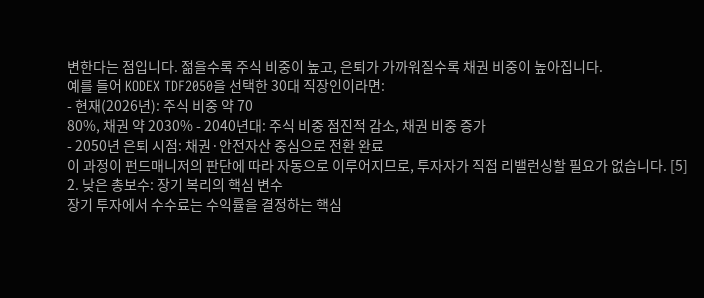변한다는 점입니다. 젊을수록 주식 비중이 높고, 은퇴가 가까워질수록 채권 비중이 높아집니다.
예를 들어 KODEX TDF2050을 선택한 30대 직장인이라면:
- 현재(2026년): 주식 비중 약 70
80%, 채권 약 2030% - 2040년대: 주식 비중 점진적 감소, 채권 비중 증가
- 2050년 은퇴 시점: 채권·안전자산 중심으로 전환 완료
이 과정이 펀드매니저의 판단에 따라 자동으로 이루어지므로, 투자자가 직접 리밸런싱할 필요가 없습니다. [5]
2. 낮은 총보수: 장기 복리의 핵심 변수
장기 투자에서 수수료는 수익률을 결정하는 핵심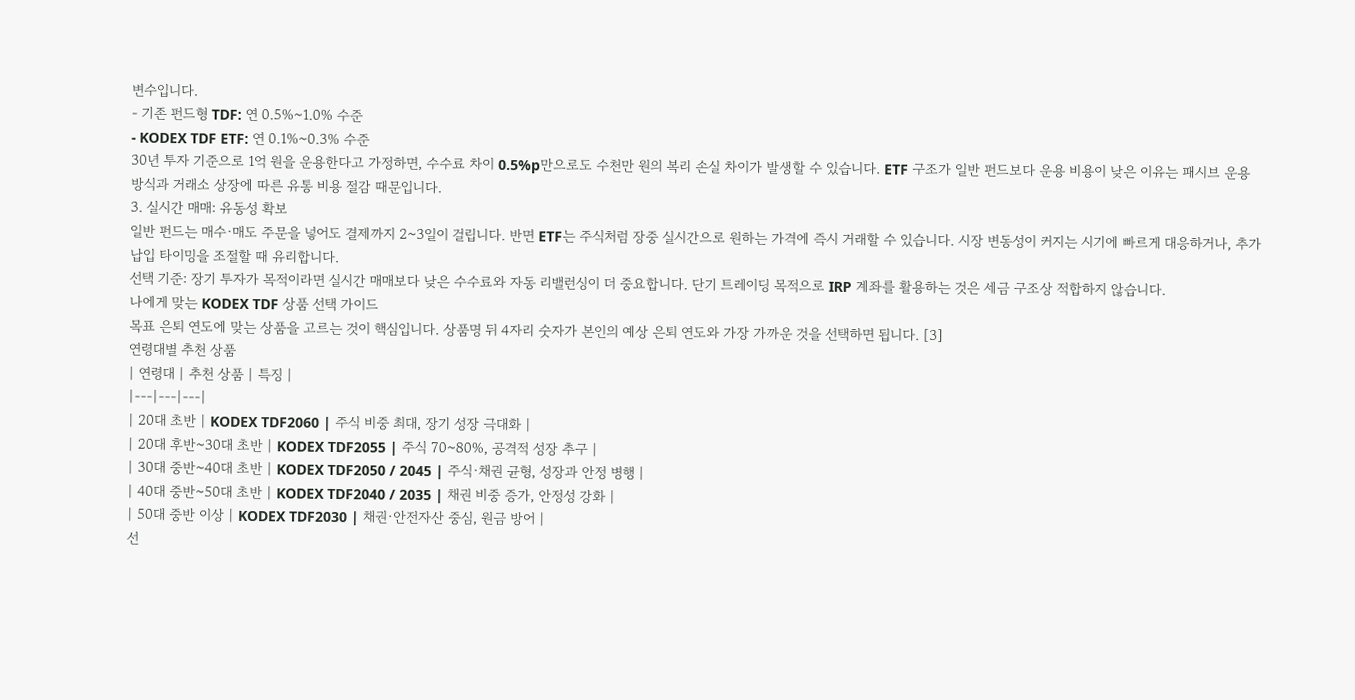변수입니다.
- 기존 펀드형 TDF: 연 0.5%~1.0% 수준
- KODEX TDF ETF: 연 0.1%~0.3% 수준
30년 투자 기준으로 1억 원을 운용한다고 가정하면, 수수료 차이 0.5%p만으로도 수천만 원의 복리 손실 차이가 발생할 수 있습니다. ETF 구조가 일반 펀드보다 운용 비용이 낮은 이유는 패시브 운용 방식과 거래소 상장에 따른 유통 비용 절감 때문입니다.
3. 실시간 매매: 유동성 확보
일반 펀드는 매수·매도 주문을 넣어도 결제까지 2~3일이 걸립니다. 반면 ETF는 주식처럼 장중 실시간으로 원하는 가격에 즉시 거래할 수 있습니다. 시장 변동성이 커지는 시기에 빠르게 대응하거나, 추가 납입 타이밍을 조절할 때 유리합니다.
선택 기준: 장기 투자가 목적이라면 실시간 매매보다 낮은 수수료와 자동 리밸런싱이 더 중요합니다. 단기 트레이딩 목적으로 IRP 계좌를 활용하는 것은 세금 구조상 적합하지 않습니다.
나에게 맞는 KODEX TDF 상품 선택 가이드
목표 은퇴 연도에 맞는 상품을 고르는 것이 핵심입니다. 상품명 뒤 4자리 숫자가 본인의 예상 은퇴 연도와 가장 가까운 것을 선택하면 됩니다. [3]
연령대별 추천 상품
| 연령대 | 추천 상품 | 특징 |
|---|---|---|
| 20대 초반 | KODEX TDF2060 | 주식 비중 최대, 장기 성장 극대화 |
| 20대 후반~30대 초반 | KODEX TDF2055 | 주식 70~80%, 공격적 성장 추구 |
| 30대 중반~40대 초반 | KODEX TDF2050 / 2045 | 주식·채권 균형, 성장과 안정 병행 |
| 40대 중반~50대 초반 | KODEX TDF2040 / 2035 | 채권 비중 증가, 안정성 강화 |
| 50대 중반 이상 | KODEX TDF2030 | 채권·안전자산 중심, 원금 방어 |
선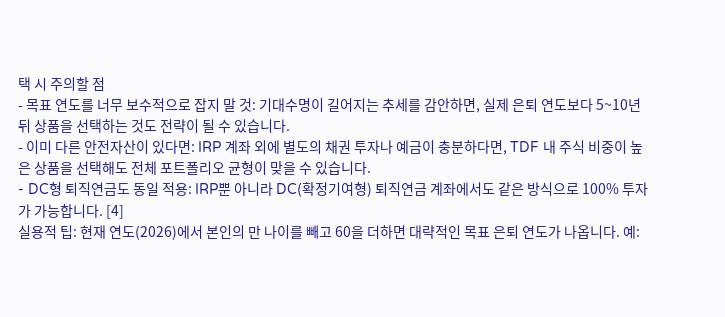택 시 주의할 점
- 목표 연도를 너무 보수적으로 잡지 말 것: 기대수명이 길어지는 추세를 감안하면, 실제 은퇴 연도보다 5~10년 뒤 상품을 선택하는 것도 전략이 될 수 있습니다.
- 이미 다른 안전자산이 있다면: IRP 계좌 외에 별도의 채권 투자나 예금이 충분하다면, TDF 내 주식 비중이 높은 상품을 선택해도 전체 포트폴리오 균형이 맞을 수 있습니다.
- DC형 퇴직연금도 동일 적용: IRP뿐 아니라 DC(확정기여형) 퇴직연금 계좌에서도 같은 방식으로 100% 투자가 가능합니다. [4]
실용적 팁: 현재 연도(2026)에서 본인의 만 나이를 빼고 60을 더하면 대략적인 목표 은퇴 연도가 나옵니다. 예: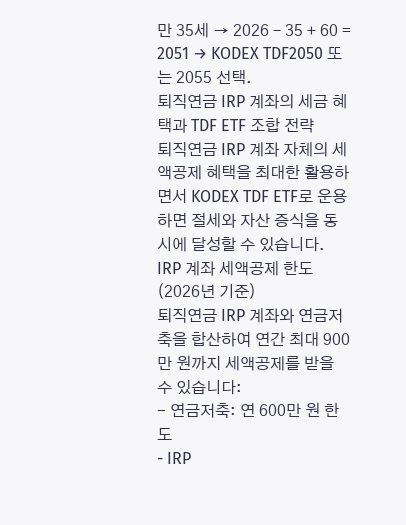만 35세 → 2026 – 35 + 60 = 2051 → KODEX TDF2050 또는 2055 선택.
퇴직연금 IRP 계좌의 세금 혜택과 TDF ETF 조합 전략
퇴직연금 IRP 계좌 자체의 세액공제 혜택을 최대한 활용하면서 KODEX TDF ETF로 운용하면 절세와 자산 증식을 동시에 달성할 수 있습니다.
IRP 계좌 세액공제 한도 (2026년 기준)
퇴직연금 IRP 계좌와 연금저축을 합산하여 연간 최대 900만 원까지 세액공제를 받을 수 있습니다:
- 연금저축: 연 600만 원 한도
- IRP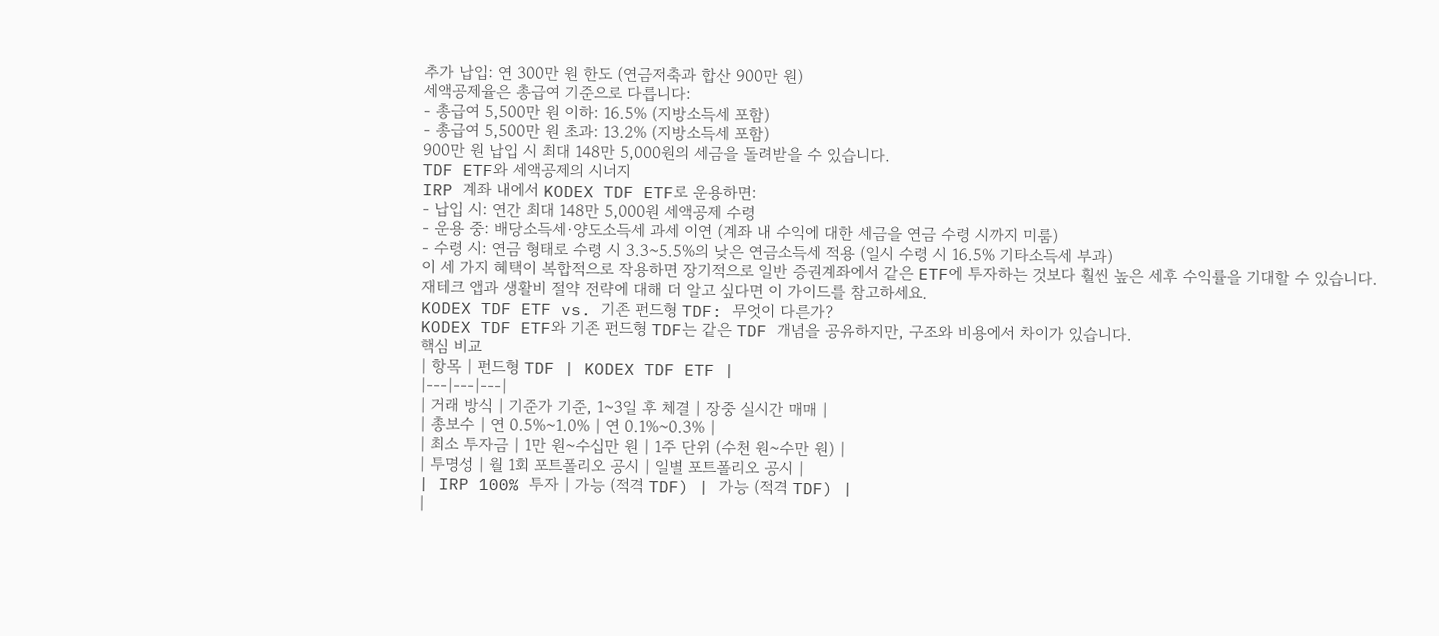추가 납입: 연 300만 원 한도 (연금저축과 합산 900만 원)
세액공제율은 총급여 기준으로 다릅니다:
- 총급여 5,500만 원 이하: 16.5% (지방소득세 포함)
- 총급여 5,500만 원 초과: 13.2% (지방소득세 포함)
900만 원 납입 시 최대 148만 5,000원의 세금을 돌려받을 수 있습니다.
TDF ETF와 세액공제의 시너지
IRP 계좌 내에서 KODEX TDF ETF로 운용하면:
- 납입 시: 연간 최대 148만 5,000원 세액공제 수령
- 운용 중: 배당소득세·양도소득세 과세 이연 (계좌 내 수익에 대한 세금을 연금 수령 시까지 미룸)
- 수령 시: 연금 형태로 수령 시 3.3~5.5%의 낮은 연금소득세 적용 (일시 수령 시 16.5% 기타소득세 부과)
이 세 가지 혜택이 복합적으로 작용하면 장기적으로 일반 증권계좌에서 같은 ETF에 투자하는 것보다 훨씬 높은 세후 수익률을 기대할 수 있습니다.
재테크 앱과 생활비 절약 전략에 대해 더 알고 싶다면 이 가이드를 참고하세요.
KODEX TDF ETF vs. 기존 펀드형 TDF: 무엇이 다른가?
KODEX TDF ETF와 기존 펀드형 TDF는 같은 TDF 개념을 공유하지만, 구조와 비용에서 차이가 있습니다.
핵심 비교
| 항목 | 펀드형 TDF | KODEX TDF ETF |
|---|---|---|
| 거래 방식 | 기준가 기준, 1~3일 후 체결 | 장중 실시간 매매 |
| 총보수 | 연 0.5%~1.0% | 연 0.1%~0.3% |
| 최소 투자금 | 1만 원~수십만 원 | 1주 단위 (수천 원~수만 원) |
| 투명성 | 월 1회 포트폴리오 공시 | 일별 포트폴리오 공시 |
| IRP 100% 투자 | 가능 (적격 TDF) | 가능 (적격 TDF) |
|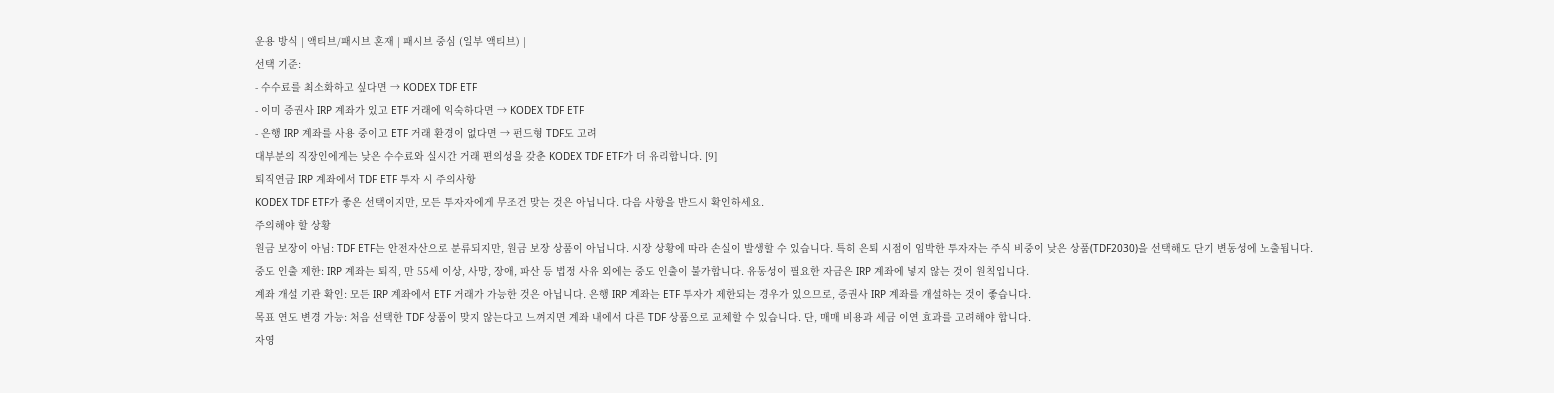운용 방식 | 액티브/패시브 혼재 | 패시브 중심 (일부 액티브) |
선택 기준:
- 수수료를 최소화하고 싶다면 → KODEX TDF ETF
- 이미 증권사 IRP 계좌가 있고 ETF 거래에 익숙하다면 → KODEX TDF ETF
- 은행 IRP 계좌를 사용 중이고 ETF 거래 환경이 없다면 → 펀드형 TDF도 고려
대부분의 직장인에게는 낮은 수수료와 실시간 거래 편의성을 갖춘 KODEX TDF ETF가 더 유리합니다. [9]
퇴직연금 IRP 계좌에서 TDF ETF 투자 시 주의사항
KODEX TDF ETF가 좋은 선택이지만, 모든 투자자에게 무조건 맞는 것은 아닙니다. 다음 사항을 반드시 확인하세요.
주의해야 할 상황
원금 보장이 아님: TDF ETF는 안전자산으로 분류되지만, 원금 보장 상품이 아닙니다. 시장 상황에 따라 손실이 발생할 수 있습니다. 특히 은퇴 시점이 임박한 투자자는 주식 비중이 낮은 상품(TDF2030)을 선택해도 단기 변동성에 노출됩니다.
중도 인출 제한: IRP 계좌는 퇴직, 만 55세 이상, 사망, 장애, 파산 등 법정 사유 외에는 중도 인출이 불가합니다. 유동성이 필요한 자금은 IRP 계좌에 넣지 않는 것이 원칙입니다.
계좌 개설 기관 확인: 모든 IRP 계좌에서 ETF 거래가 가능한 것은 아닙니다. 은행 IRP 계좌는 ETF 투자가 제한되는 경우가 있으므로, 증권사 IRP 계좌를 개설하는 것이 좋습니다.
목표 연도 변경 가능: 처음 선택한 TDF 상품이 맞지 않는다고 느껴지면 계좌 내에서 다른 TDF 상품으로 교체할 수 있습니다. 단, 매매 비용과 세금 이연 효과를 고려해야 합니다.
자영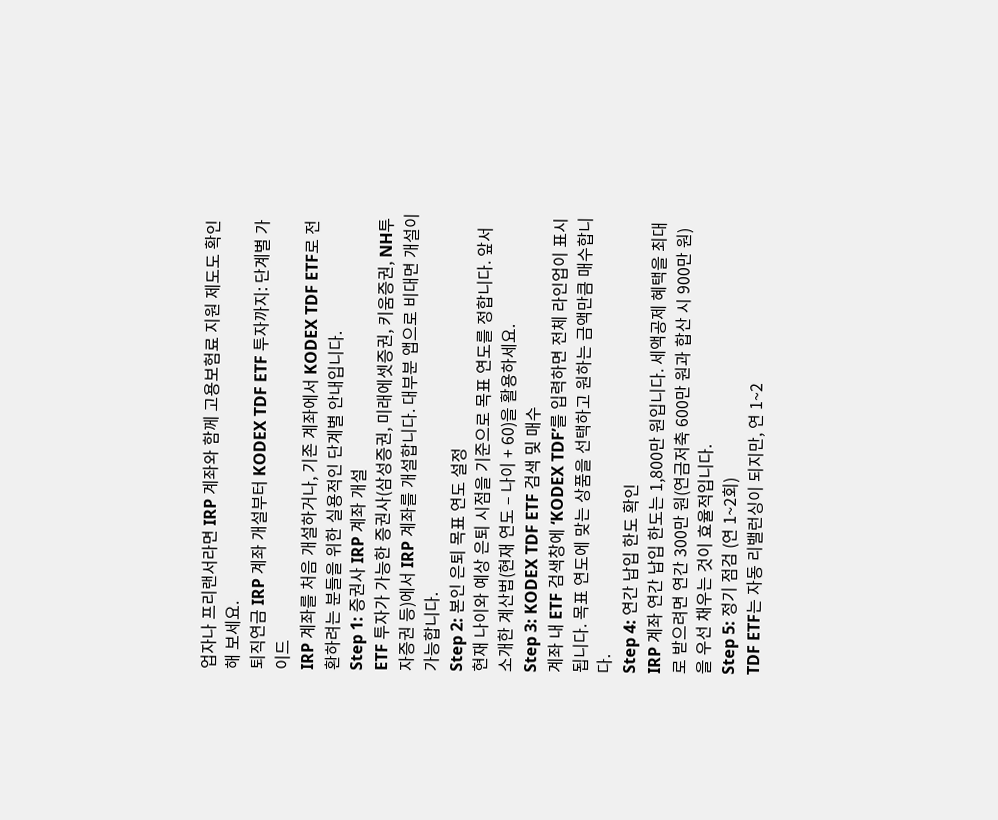업자나 프리랜서라면 IRP 계좌와 함께 고용보험료 지원 제도도 확인해 보세요.
퇴직연금 IRP 계좌 개설부터 KODEX TDF ETF 투자까지: 단계별 가이드
IRP 계좌를 처음 개설하거나, 기존 계좌에서 KODEX TDF ETF로 전환하려는 분들을 위한 실용적인 단계별 안내입니다.
Step 1: 증권사 IRP 계좌 개설
ETF 투자가 가능한 증권사(삼성증권, 미래에셋증권, 키움증권, NH투자증권 등)에서 IRP 계좌를 개설합니다. 대부분 앱으로 비대면 개설이 가능합니다.
Step 2: 본인 은퇴 목표 연도 설정
현재 나이와 예상 은퇴 시점을 기준으로 목표 연도를 정합니다. 앞서 소개한 계산법(현재 연도 – 나이 + 60)을 활용하세요.
Step 3: KODEX TDF ETF 검색 및 매수
계좌 내 ETF 검색창에 ‘KODEX TDF’를 입력하면 전체 라인업이 표시됩니다. 목표 연도에 맞는 상품을 선택하고 원하는 금액만큼 매수합니다.
Step 4: 연간 납입 한도 확인
IRP 계좌 연간 납입 한도는 1,800만 원입니다. 세액공제 혜택을 최대로 받으려면 연간 300만 원(연금저축 600만 원과 합산 시 900만 원)을 우선 채우는 것이 효율적입니다.
Step 5: 정기 점검 (연 1~2회)
TDF ETF는 자동 리밸런싱이 되지만, 연 1~2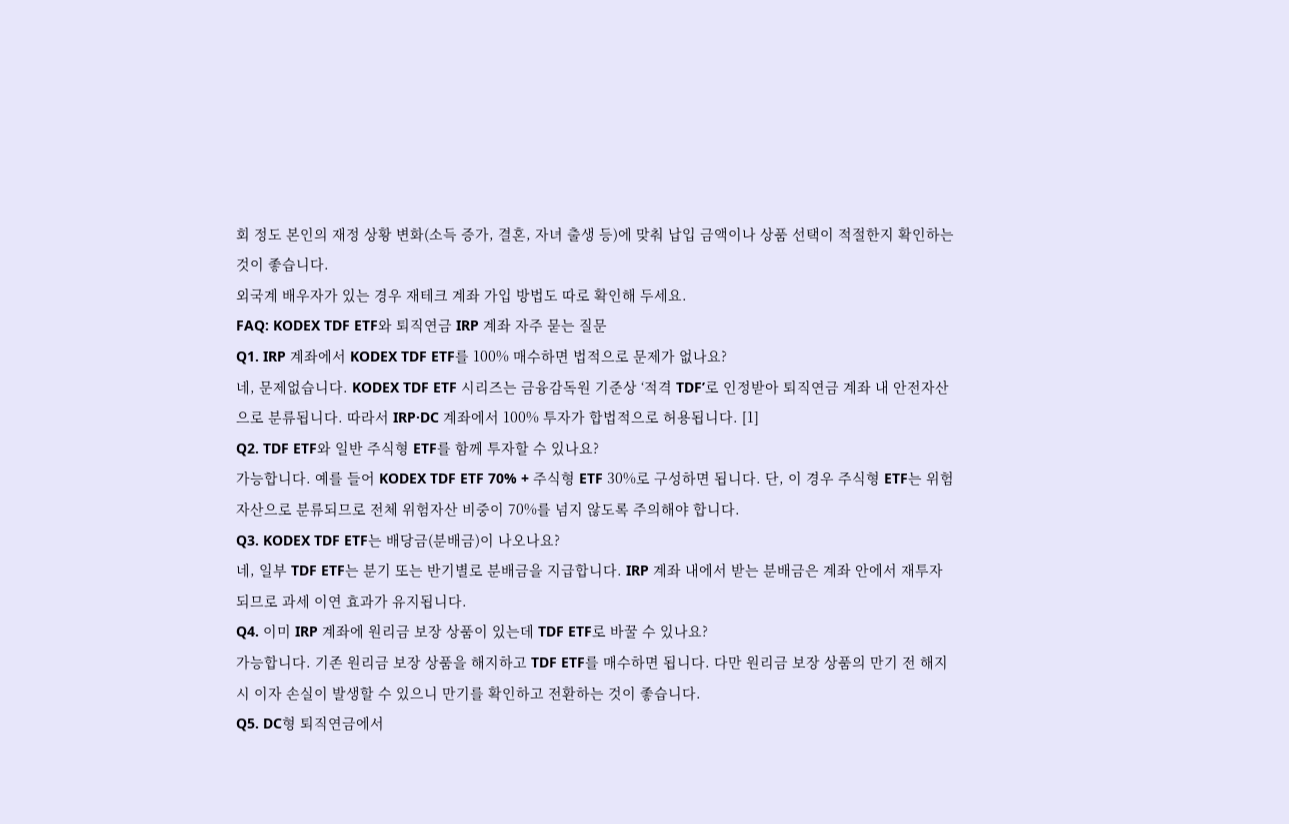회 정도 본인의 재정 상황 변화(소득 증가, 결혼, 자녀 출생 등)에 맞춰 납입 금액이나 상품 선택이 적절한지 확인하는 것이 좋습니다.
외국계 배우자가 있는 경우 재테크 계좌 가입 방법도 따로 확인해 두세요.
FAQ: KODEX TDF ETF와 퇴직연금 IRP 계좌 자주 묻는 질문
Q1. IRP 계좌에서 KODEX TDF ETF를 100% 매수하면 법적으로 문제가 없나요?
네, 문제없습니다. KODEX TDF ETF 시리즈는 금융감독원 기준상 ‘적격 TDF’로 인정받아 퇴직연금 계좌 내 안전자산으로 분류됩니다. 따라서 IRP·DC 계좌에서 100% 투자가 합법적으로 허용됩니다. [1]
Q2. TDF ETF와 일반 주식형 ETF를 함께 투자할 수 있나요?
가능합니다. 예를 들어 KODEX TDF ETF 70% + 주식형 ETF 30%로 구성하면 됩니다. 단, 이 경우 주식형 ETF는 위험자산으로 분류되므로 전체 위험자산 비중이 70%를 넘지 않도록 주의해야 합니다.
Q3. KODEX TDF ETF는 배당금(분배금)이 나오나요?
네, 일부 TDF ETF는 분기 또는 반기별로 분배금을 지급합니다. IRP 계좌 내에서 받는 분배금은 계좌 안에서 재투자되므로 과세 이연 효과가 유지됩니다.
Q4. 이미 IRP 계좌에 원리금 보장 상품이 있는데 TDF ETF로 바꿀 수 있나요?
가능합니다. 기존 원리금 보장 상품을 해지하고 TDF ETF를 매수하면 됩니다. 다만 원리금 보장 상품의 만기 전 해지 시 이자 손실이 발생할 수 있으니 만기를 확인하고 전환하는 것이 좋습니다.
Q5. DC형 퇴직연금에서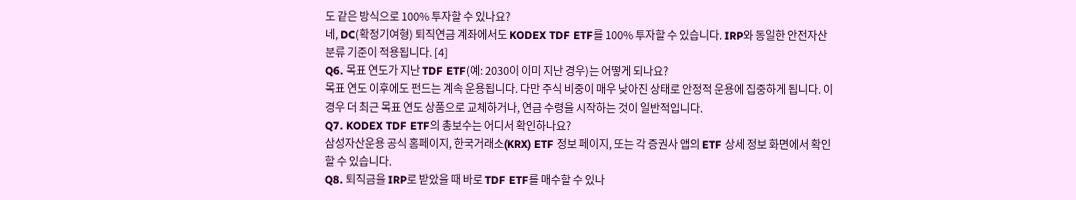도 같은 방식으로 100% 투자할 수 있나요?
네, DC(확정기여형) 퇴직연금 계좌에서도 KODEX TDF ETF를 100% 투자할 수 있습니다. IRP와 동일한 안전자산 분류 기준이 적용됩니다. [4]
Q6. 목표 연도가 지난 TDF ETF(예: 2030이 이미 지난 경우)는 어떻게 되나요?
목표 연도 이후에도 펀드는 계속 운용됩니다. 다만 주식 비중이 매우 낮아진 상태로 안정적 운용에 집중하게 됩니다. 이 경우 더 최근 목표 연도 상품으로 교체하거나, 연금 수령을 시작하는 것이 일반적입니다.
Q7. KODEX TDF ETF의 총보수는 어디서 확인하나요?
삼성자산운용 공식 홈페이지, 한국거래소(KRX) ETF 정보 페이지, 또는 각 증권사 앱의 ETF 상세 정보 화면에서 확인할 수 있습니다.
Q8. 퇴직금을 IRP로 받았을 때 바로 TDF ETF를 매수할 수 있나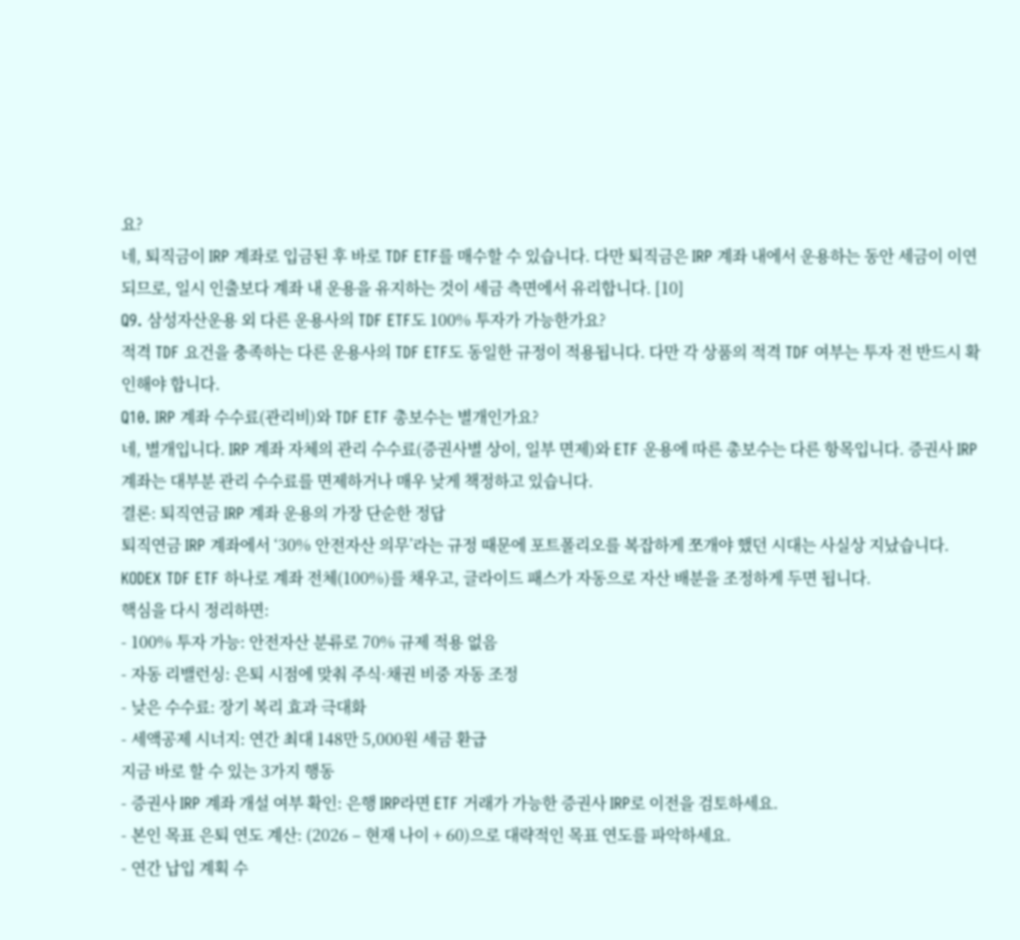요?
네, 퇴직금이 IRP 계좌로 입금된 후 바로 TDF ETF를 매수할 수 있습니다. 다만 퇴직금은 IRP 계좌 내에서 운용하는 동안 세금이 이연되므로, 일시 인출보다 계좌 내 운용을 유지하는 것이 세금 측면에서 유리합니다. [10]
Q9. 삼성자산운용 외 다른 운용사의 TDF ETF도 100% 투자가 가능한가요?
적격 TDF 요건을 충족하는 다른 운용사의 TDF ETF도 동일한 규정이 적용됩니다. 다만 각 상품의 적격 TDF 여부는 투자 전 반드시 확인해야 합니다.
Q10. IRP 계좌 수수료(관리비)와 TDF ETF 총보수는 별개인가요?
네, 별개입니다. IRP 계좌 자체의 관리 수수료(증권사별 상이, 일부 면제)와 ETF 운용에 따른 총보수는 다른 항목입니다. 증권사 IRP 계좌는 대부분 관리 수수료를 면제하거나 매우 낮게 책정하고 있습니다.
결론: 퇴직연금 IRP 계좌 운용의 가장 단순한 정답
퇴직연금 IRP 계좌에서 ‘30% 안전자산 의무’라는 규정 때문에 포트폴리오를 복잡하게 쪼개야 했던 시대는 사실상 지났습니다. KODEX TDF ETF 하나로 계좌 전체(100%)를 채우고, 글라이드 패스가 자동으로 자산 배분을 조정하게 두면 됩니다.
핵심을 다시 정리하면:
- 100% 투자 가능: 안전자산 분류로 70% 규제 적용 없음
- 자동 리밸런싱: 은퇴 시점에 맞춰 주식·채권 비중 자동 조정
- 낮은 수수료: 장기 복리 효과 극대화
- 세액공제 시너지: 연간 최대 148만 5,000원 세금 환급
지금 바로 할 수 있는 3가지 행동
- 증권사 IRP 계좌 개설 여부 확인: 은행 IRP라면 ETF 거래가 가능한 증권사 IRP로 이전을 검토하세요.
- 본인 목표 은퇴 연도 계산: (2026 – 현재 나이 + 60)으로 대략적인 목표 연도를 파악하세요.
- 연간 납입 계획 수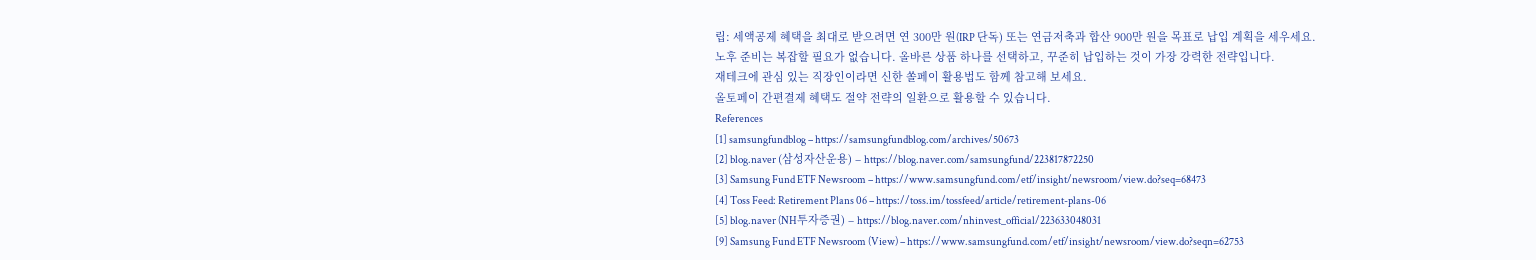립: 세액공제 혜택을 최대로 받으려면 연 300만 원(IRP 단독) 또는 연금저축과 합산 900만 원을 목표로 납입 계획을 세우세요.
노후 준비는 복잡할 필요가 없습니다. 올바른 상품 하나를 선택하고, 꾸준히 납입하는 것이 가장 강력한 전략입니다.
재테크에 관심 있는 직장인이라면 신한 쏠페이 활용법도 함께 참고해 보세요.
올토페이 간편결제 혜택도 절약 전략의 일환으로 활용할 수 있습니다.
References
[1] samsungfundblog – https://samsungfundblog.com/archives/50673
[2] blog.naver (삼성자산운용) – https://blog.naver.com/samsungfund/223817872250
[3] Samsung Fund ETF Newsroom – https://www.samsungfund.com/etf/insight/newsroom/view.do?seq=68473
[4] Toss Feed: Retirement Plans 06 – https://toss.im/tossfeed/article/retirement-plans-06
[5] blog.naver (NH투자증권) – https://blog.naver.com/nhinvest_official/223633048031
[9] Samsung Fund ETF Newsroom (View) – https://www.samsungfund.com/etf/insight/newsroom/view.do?seqn=62753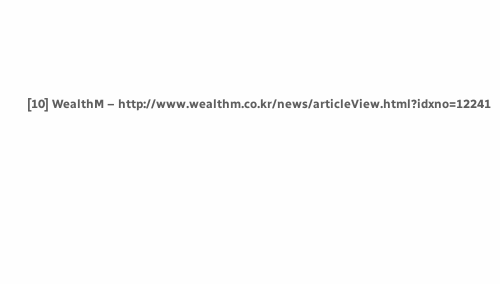[10] WealthM – http://www.wealthm.co.kr/news/articleView.html?idxno=12241